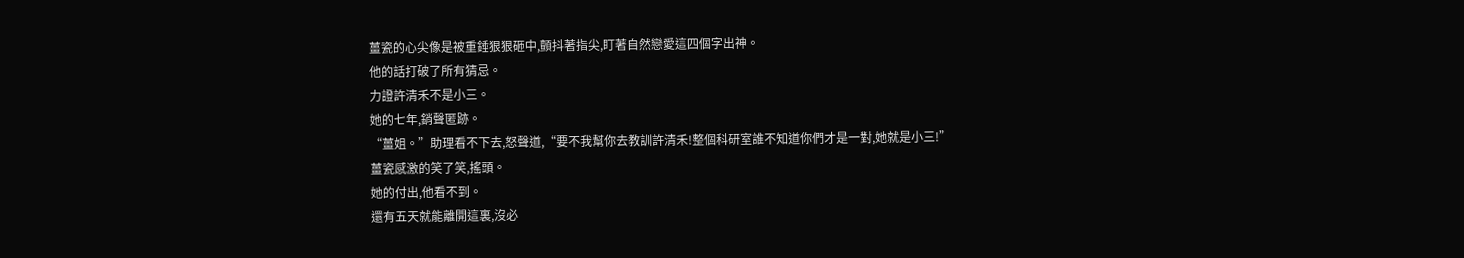薑瓷的心尖像是被重錘狠狠砸中,顫抖著指尖,盯著自然戀愛這四個字出神。
他的話打破了所有猜忌。
力證許清禾不是小三。
她的七年,銷聲匿跡。
“薑姐。”助理看不下去,怒聲道,“要不我幫你去教訓許清禾!整個科研室誰不知道你們才是一對,她就是小三!”
薑瓷感激的笑了笑,搖頭。
她的付出,他看不到。
還有五天就能離開這裏,沒必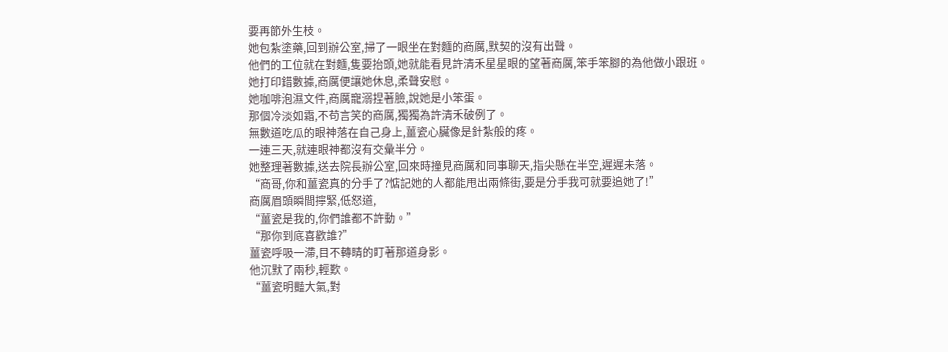要再節外生枝。
她包紮塗藥,回到辦公室,掃了一眼坐在對麵的商厲,默契的沒有出聲。
他們的工位就在對麵,隻要抬頭,她就能看見許清禾星星眼的望著商厲,笨手笨腳的為他做小跟班。
她打印錯數據,商厲便讓她休息,柔聲安慰。
她咖啡泡濕文件,商厲寵溺捏著臉,說她是小笨蛋。
那個冷淡如霜,不苟言笑的商厲,獨獨為許清禾破例了。
無數道吃瓜的眼神落在自己身上,薑瓷心臟像是針紮般的疼。
一連三天,就連眼神都沒有交彙半分。
她整理著數據,送去院長辦公室,回來時撞見商厲和同事聊天,指尖懸在半空,遲遲未落。
“商哥,你和薑瓷真的分手了?惦記她的人都能甩出兩條街,要是分手我可就要追她了!”
商厲眉頭瞬間擰緊,低怒道,
“薑瓷是我的,你們誰都不許動。”
“那你到底喜歡誰?”
薑瓷呼吸一滯,目不轉睛的盯著那道身影。
他沉默了兩秒,輕歎。
“薑瓷明豔大氣,對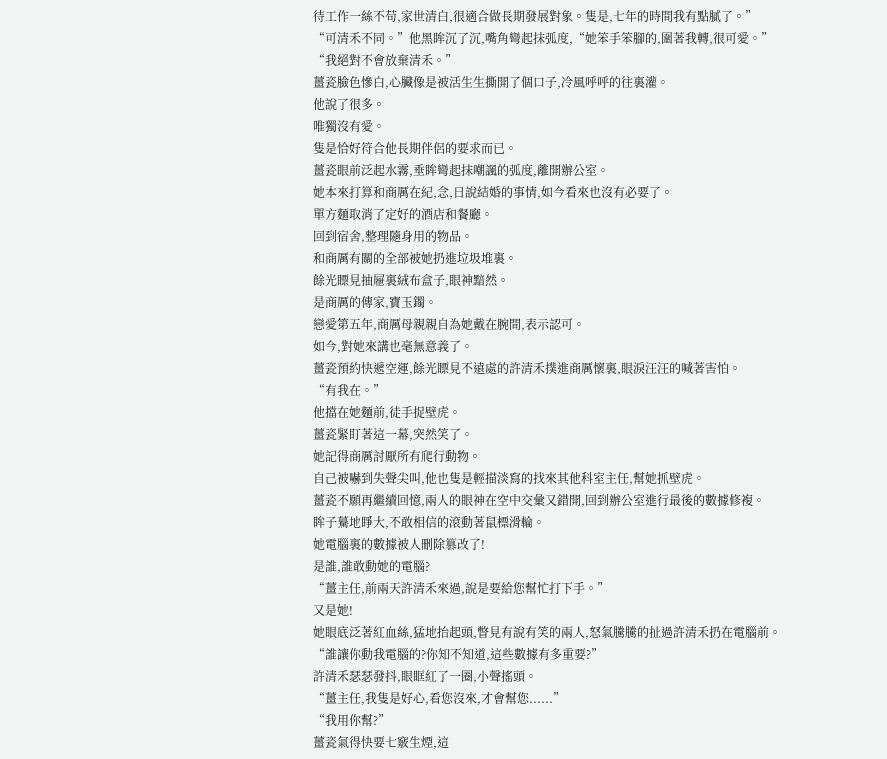待工作一絲不苟,家世清白,很適合做長期發展對象。隻是,七年的時間我有點膩了。”
“可清禾不同。”他黑眸沉了沉,嘴角彎起抹弧度,“她笨手笨腳的,圍著我轉,很可愛。”
“我絕對不會放棄清禾。”
薑瓷臉色慘白,心臟像是被活生生撕開了個口子,冷風呼呼的往裏灌。
他說了很多。
唯獨沒有愛。
隻是恰好符合他長期伴侶的要求而已。
薑瓷眼前泛起水霧,垂眸彎起抹嘲諷的弧度,離開辦公室。
她本來打算和商厲在紀,念,日說結婚的事情,如今看來也沒有必要了。
單方麵取消了定好的酒店和餐廳。
回到宿舍,整理隨身用的物品。
和商厲有關的全部被她扔進垃圾堆裏。
餘光瞟見抽屜裏絨布盒子,眼神黯然。
是商厲的傳家,寶玉鐲。
戀愛第五年,商厲母親親自為她戴在腕間,表示認可。
如今,對她來講也毫無意義了。
薑瓷預約快遞空運,餘光瞟見不遠處的許清禾撲進商厲懷裏,眼淚汪汪的喊著害怕。
“有我在。”
他擋在她麵前,徒手捉壁虎。
薑瓷緊盯著這一幕,突然笑了。
她記得商厲討厭所有爬行動物。
自己被嚇到失聲尖叫,他也隻是輕描淡寫的找來其他科室主任,幫她抓壁虎。
薑瓷不願再繼續回憶,兩人的眼神在空中交彙又錯開,回到辦公室進行最後的數據修複。
眸子驀地睜大,不敢相信的滾動著鼠標滑輪。
她電腦裏的數據被人刪除篡改了!
是誰,誰敢動她的電腦?
“薑主任,前兩天許清禾來過,說是要給您幫忙打下手。”
又是她!
她眼底泛著紅血絲,猛地抬起頭,瞥見有說有笑的兩人,怒氣騰騰的扯過許清禾扔在電腦前。
“誰讓你動我電腦的?你知不知道,這些數據有多重要?”
許清禾瑟瑟發抖,眼眶紅了一圈,小聲搖頭。
“薑主任,我隻是好心,看您沒來,才會幫您......”
“我用你幫?”
薑瓷氣得快要七竅生煙,這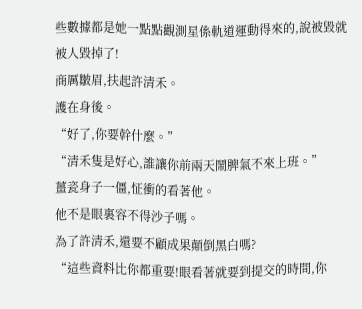些數據都是她一點點觀測星係軌道運動得來的,說被毀就被人毀掉了!
商厲皺眉,扶起許清禾。
護在身後。
“好了,你要幹什麼。”
“清禾隻是好心,誰讓你前兩天鬧脾氣不來上班。”
薑瓷身子一僵,怔衝的看著他。
他不是眼裏容不得沙子嗎。
為了許清禾,還要不顧成果顛倒黑白嗎?
“這些資料比你都重要!眼看著就要到提交的時間,你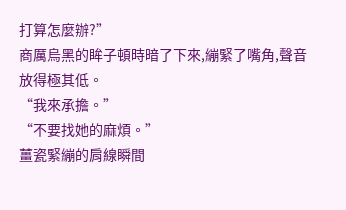打算怎麼辦?”
商厲烏黑的眸子頓時暗了下來,繃緊了嘴角,聲音放得極其低。
“我來承擔。”
“不要找她的麻煩。”
薑瓷緊繃的肩線瞬間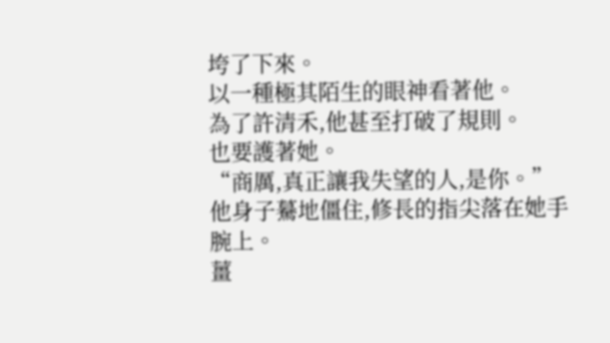垮了下來。
以一種極其陌生的眼神看著他。
為了許清禾,他甚至打破了規則。
也要護著她。
“商厲,真正讓我失望的人,是你。”
他身子驀地僵住,修長的指尖落在她手腕上。
薑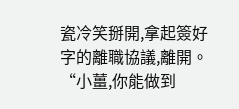瓷冷笑掰開,拿起簽好字的離職協議,離開。
“小薑,你能做到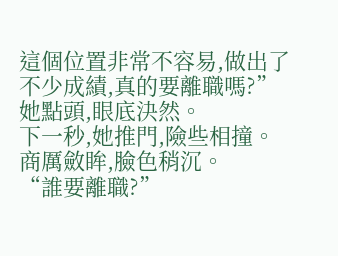這個位置非常不容易,做出了不少成績,真的要離職嗎?”
她點頭,眼底決然。
下一秒,她推門,險些相撞。
商厲斂眸,臉色稍沉。
“誰要離職?”